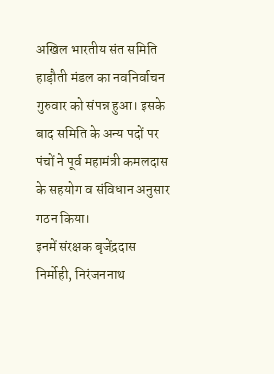अखिल भारतीय संत समिति हाड़ौती मंडल का नवनिर्वाचन गुरुवार को संपन्न हुआ। इसके बाद समिति के अन्य पदों पर पंचों ने पूर्व महामंत्री कमलदास के सहयोग व संविधान अनुसार गठन किया।
इनमें संरक्षक बृजेंद्रदास निर्मोही, निरंजननाथ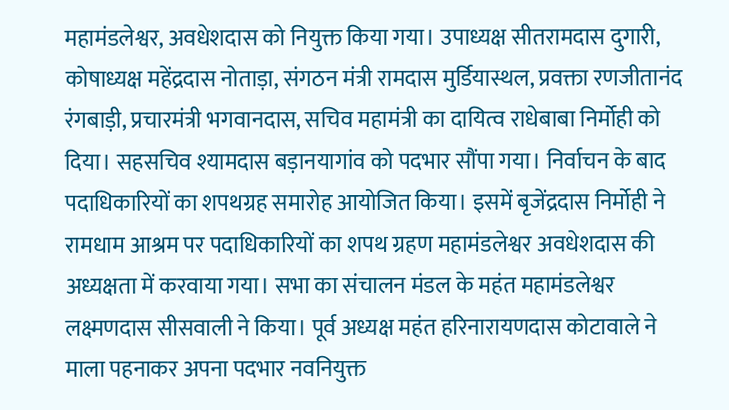महामंडलेश्वर, अवधेशदास को नियुक्त किया गया। उपाध्यक्ष सीतरामदास दुगारी, कोषाध्यक्ष महेंद्रदास नोताड़ा, संगठन मंत्री रामदास मुर्डियास्थल, प्रवक्ता रणजीतानंद रंगबाड़ी, प्रचारमंत्री भगवानदास, सचिव महामंत्री का दायित्व राधेबाबा निर्मोही को दिया। सहसचिव श्यामदास बड़ानयागांव को पदभार सौंपा गया। निर्वाचन के बाद पदाधिकारियों का शपथग्रह समारोह आयोजित किया। इसमें बृजेंद्रदास निर्मोही ने रामधाम आश्रम पर पदाधिकारियों का शपथ ग्रहण महामंडलेश्वर अवधेशदास की अध्यक्षता में करवाया गया। सभा का संचालन मंडल के महंत महामंडलेश्वर लक्ष्मणदास सीसवाली ने किया। पूर्व अध्यक्ष महंत हरिनारायणदास कोटावाले ने माला पहनाकर अपना पदभार नवनियुक्त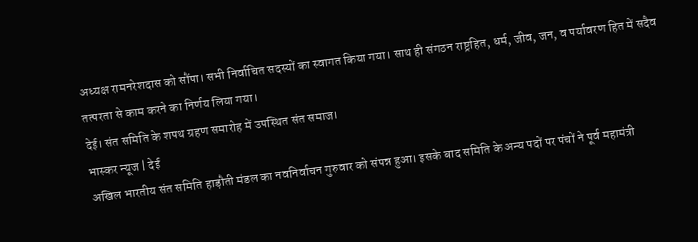अध्यक्ष रामनरेशदास को सौंपा। सभी निर्वाचित सदस्यों का स्वागत किया गया। साथ ही संगठन राष्ट्रहित, धर्म, जीव, जन, व पर्यावरण हित में सदैव तत्परता से काम करने का निर्णय लिया गया।
देई। संत समिति के शपथ ग्रहण समारोह में उपस्थित संत समाज।
भास्कर न्यूज | देई
अखिल भारतीय संत समिति हाड़ौती मंडल का नवनिर्वाचन गुरुवार को संपन्न हुआ। इसके बाद समिति के अन्य पदों पर पंचों ने पूर्व महामंत्री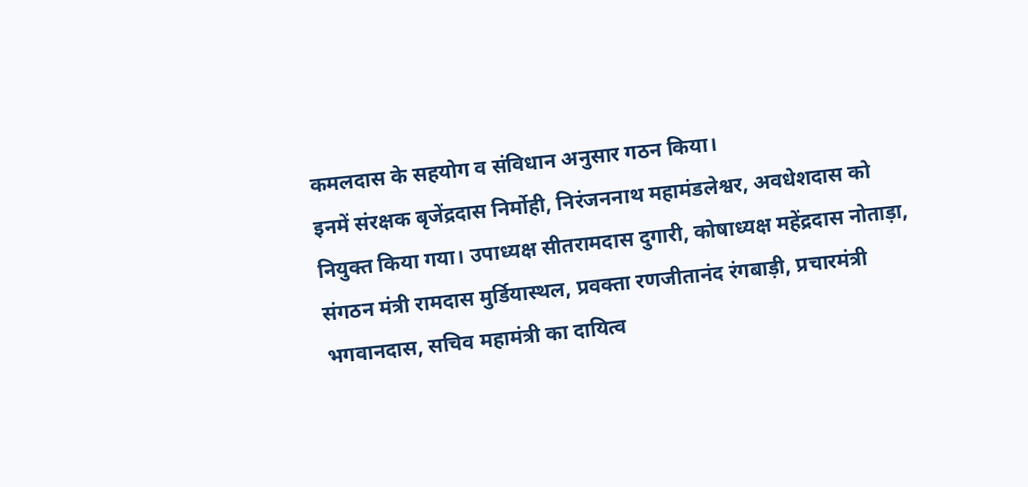कमलदास के सहयोग व संविधान अनुसार गठन किया।
इनमें संरक्षक बृजेंद्रदास निर्मोही, निरंजननाथ महामंडलेश्वर, अवधेशदास को नियुक्त किया गया। उपाध्यक्ष सीतरामदास दुगारी, कोषाध्यक्ष महेंद्रदास नोताड़ा, संगठन मंत्री रामदास मुर्डियास्थल, प्रवक्ता रणजीतानंद रंगबाड़ी, प्रचारमंत्री भगवानदास, सचिव महामंत्री का दायित्व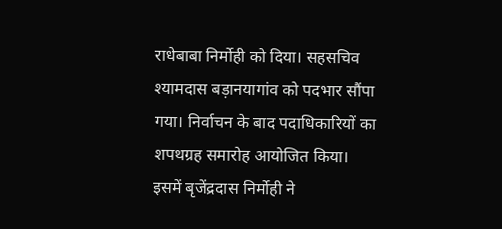राधेबाबा निर्मोही को दिया। सहसचिव श्यामदास बड़ानयागांव को पदभार सौंपा गया। निर्वाचन के बाद पदाधिकारियों का शपथग्रह समारोह आयोजित किया। इसमें बृजेंद्रदास निर्मोही ने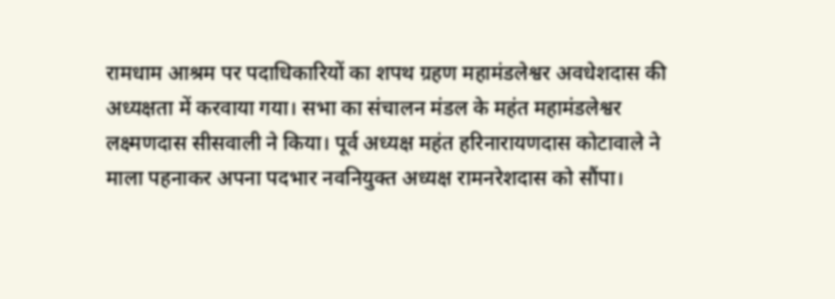रामधाम आश्रम पर पदाधिकारियों का शपथ ग्रहण महामंडलेश्वर अवधेशदास की अध्यक्षता में करवाया गया। सभा का संचालन मंडल के महंत महामंडलेश्वर लक्ष्मणदास सीसवाली ने किया। पूर्व अध्यक्ष महंत हरिनारायणदास कोटावाले ने माला पहनाकर अपना पदभार नवनियुक्त अध्यक्ष रामनरेशदास को सौंपा।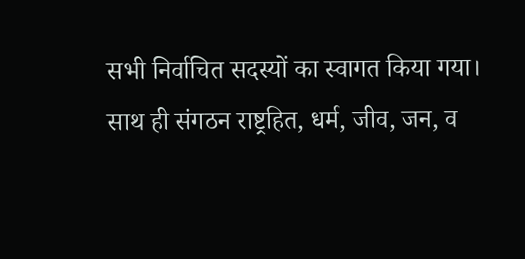सभी निर्वाचित सदस्यों का स्वागत किया गया। साथ ही संगठन राष्ट्रहित, धर्म, जीव, जन, व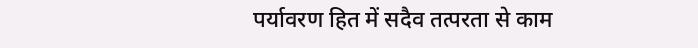पर्यावरण हित में सदैव तत्परता से काम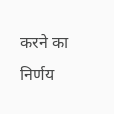करने का निर्णय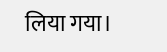लिया गया।